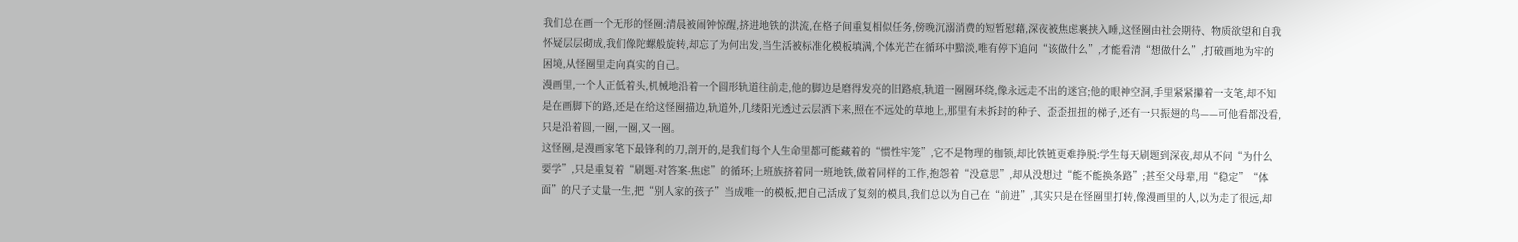我们总在画一个无形的怪圈:清晨被闹钟惊醒,挤进地铁的洪流,在格子间重复相似任务,傍晚沉溺消费的短暂慰藉,深夜被焦虑裹挟入睡,这怪圈由社会期待、物质欲望和自我怀疑层层砌成,我们像陀螺般旋转,却忘了为何出发,当生活被标准化模板填满,个体光芒在循环中黯淡,唯有停下追问“该做什么”,才能看清“想做什么”,打破画地为牢的困境,从怪圈里走向真实的自己。
漫画里,一个人正低着头,机械地沿着一个圆形轨道往前走,他的脚边是磨得发亮的旧路痕,轨道一圈圈环绕,像永远走不出的迷宫;他的眼神空洞,手里紧紧攥着一支笔,却不知是在画脚下的路,还是在给这怪圈描边,轨道外,几缕阳光透过云层洒下来,照在不远处的草地上,那里有未拆封的种子、歪歪扭扭的梯子,还有一只振翅的鸟——可他看都没看,只是沿着圆,一圈,一圈,又一圈。
这怪圈,是漫画家笔下最锋利的刀,剖开的,是我们每个人生命里都可能藏着的“惯性牢笼”,它不是物理的枷锁,却比铁链更难挣脱:学生每天刷题到深夜,却从不问“为什么要学”,只是重复着“刷题-对答案-焦虑”的循环;上班族挤着同一班地铁,做着同样的工作,抱怨着“没意思”,却从没想过“能不能换条路”;甚至父母辈,用“稳定”“体面”的尺子丈量一生,把“别人家的孩子”当成唯一的模板,把自己活成了复刻的模具,我们总以为自己在“前进”,其实只是在怪圈里打转,像漫画里的人,以为走了很远,却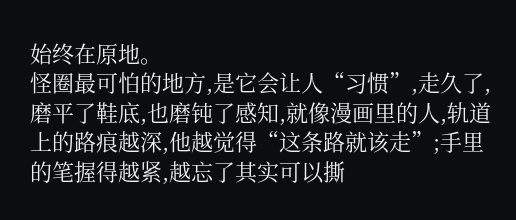始终在原地。
怪圈最可怕的地方,是它会让人“习惯”,走久了,磨平了鞋底,也磨钝了感知,就像漫画里的人,轨道上的路痕越深,他越觉得“这条路就该走”;手里的笔握得越紧,越忘了其实可以撕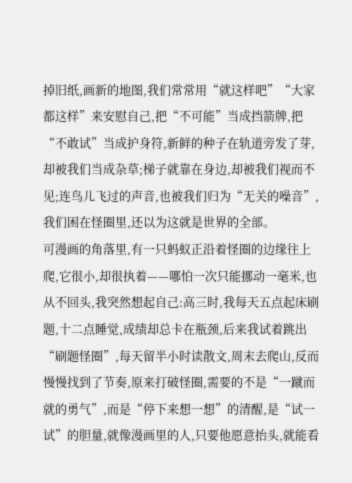掉旧纸,画新的地图,我们常常用“就这样吧”“大家都这样”来安慰自己,把“不可能”当成挡箭牌,把“不敢试”当成护身符,新鲜的种子在轨道旁发了芽,却被我们当成杂草;梯子就靠在身边,却被我们视而不见;连鸟儿飞过的声音,也被我们归为“无关的噪音”,我们困在怪圈里,还以为这就是世界的全部。
可漫画的角落里,有一只蚂蚁正沿着怪圈的边缘往上爬,它很小,却很执着——哪怕一次只能挪动一毫米,也从不回头,我突然想起自己:高三时,我每天五点起床刷题,十二点睡觉,成绩却总卡在瓶颈,后来我试着跳出“刷题怪圈”,每天留半小时读散文,周末去爬山,反而慢慢找到了节奏,原来打破怪圈,需要的不是“一蹴而就的勇气”,而是“停下来想一想”的清醒,是“试一试”的胆量,就像漫画里的人,只要他愿意抬头,就能看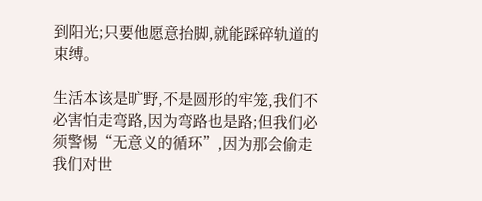到阳光;只要他愿意抬脚,就能踩碎轨道的束缚。

生活本该是旷野,不是圆形的牢笼,我们不必害怕走弯路,因为弯路也是路;但我们必须警惕“无意义的循环”,因为那会偷走我们对世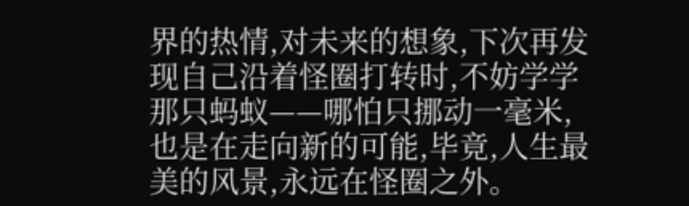界的热情,对未来的想象,下次再发现自己沿着怪圈打转时,不妨学学那只蚂蚁——哪怕只挪动一毫米,也是在走向新的可能,毕竟,人生最美的风景,永远在怪圈之外。